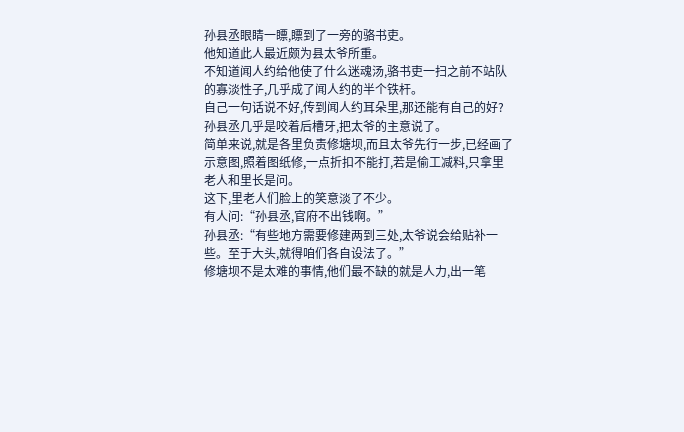孙县丞眼睛一瞟,瞟到了一旁的骆书吏。
他知道此人最近颇为县太爷所重。
不知道闻人约给他使了什么迷魂汤,骆书吏一扫之前不站队的寡淡性子,几乎成了闻人约的半个铁杆。
自己一句话说不好,传到闻人约耳朵里,那还能有自己的好?
孙县丞几乎是咬着后槽牙,把太爷的主意说了。
简单来说,就是各里负责修塘坝,而且太爷先行一步,已经画了示意图,照着图纸修,一点折扣不能打,若是偷工减料,只拿里老人和里长是问。
这下,里老人们脸上的笑意淡了不少。
有人问:“孙县丞,官府不出钱啊。”
孙县丞:“有些地方需要修建两到三处,太爷说会给贴补一些。至于大头,就得咱们各自设法了。”
修塘坝不是太难的事情,他们最不缺的就是人力,出一笔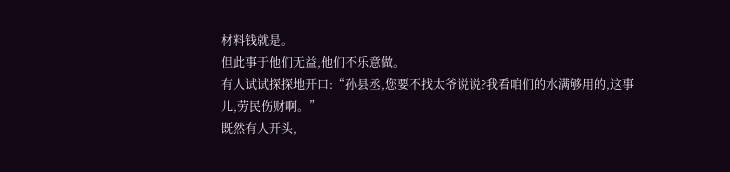材料钱就是。
但此事于他们无益,他们不乐意做。
有人试试探探地开口:“孙县丞,您要不找太爷说说?我看咱们的水满够用的,这事儿,劳民伤财啊。”
既然有人开头,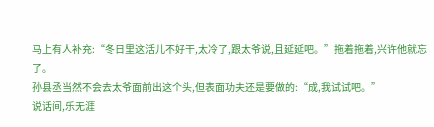马上有人补充:“冬日里这活儿不好干,太冷了,跟太爷说,且延延吧。”拖着拖着,兴许他就忘了。
孙县丞当然不会去太爷面前出这个头,但表面功夫还是要做的:“成,我试试吧。”
说话间,乐无涯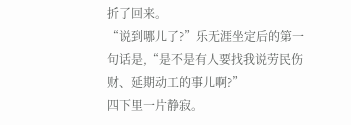折了回来。
“说到哪儿了?”乐无涯坐定后的第一句话是,“是不是有人要找我说劳民伤财、延期动工的事儿啊?”
四下里一片静寂。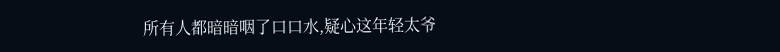所有人都暗暗咽了口口水,疑心这年轻太爷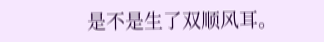是不是生了双顺风耳。